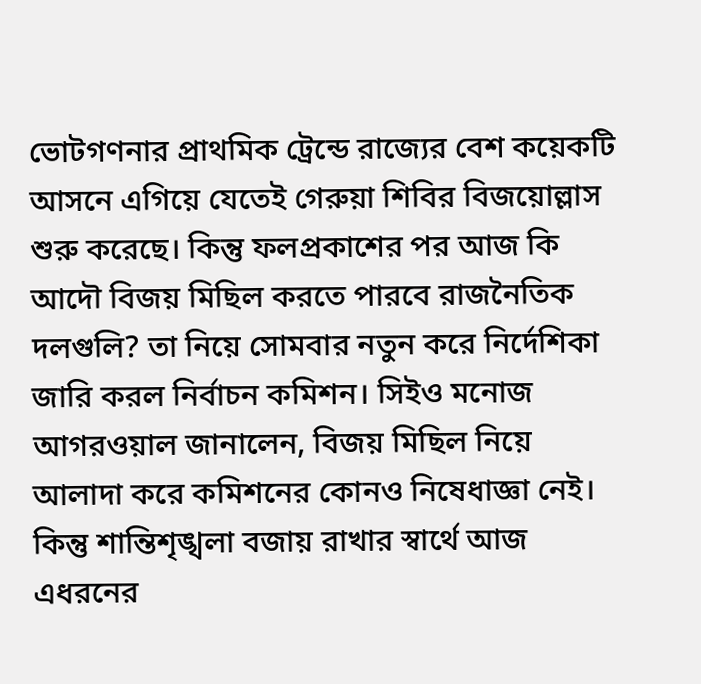ভোটগণনার প্রাথমিক ট্রেন্ডে রাজ্যের বেশ কয়েকটি আসনে এগিয়ে যেতেই গেরুয়া শিবির বিজয়োল্লাস শুরু করেছে। কিন্তু ফলপ্রকাশের পর আজ কি আদৌ বিজয় মিছিল করতে পারবে রাজনৈতিক দলগুলি? তা নিয়ে সোমবার নতুন করে নির্দেশিকা জারি করল নির্বাচন কমিশন। সিইও মনোজ আগরওয়াল জানালেন, বিজয় মিছিল নিয়ে আলাদা করে কমিশনের কোনও নিষেধাজ্ঞা নেই। কিন্তু শান্তিশৃঙ্খলা বজায় রাখার স্বার্থে আজ এধরনের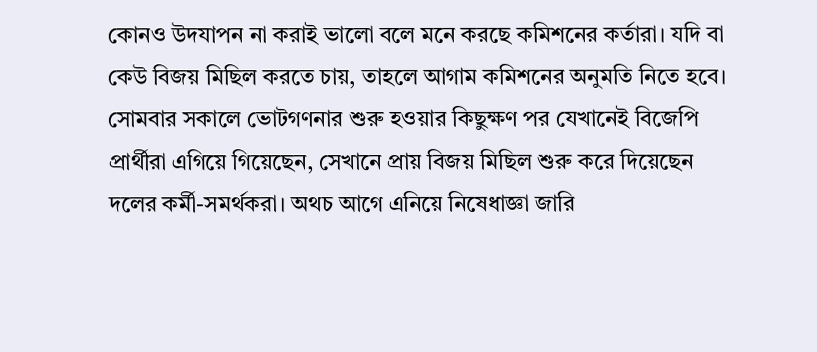কোনও উদযাপন না করাই ভালো বলে মনে করছে কমিশনের কর্তারা। যদি বা কেউ বিজয় মিছিল করতে চায়, তাহলে আগাম কমিশনের অনুমতি নিতে হবে।
সোমবার সকালে ভোটগণনার শুরু হওয়ার কিছুক্ষণ পর যেখানেই বিজেপি প্রার্থীরা এগিয়ে গিয়েছেন, সেখানে প্রায় বিজয় মিছিল শুরু করে দিয়েছেন দলের কর্মী-সমর্থকরা। অথচ আগে এনিয়ে নিষেধাজ্ঞা জারি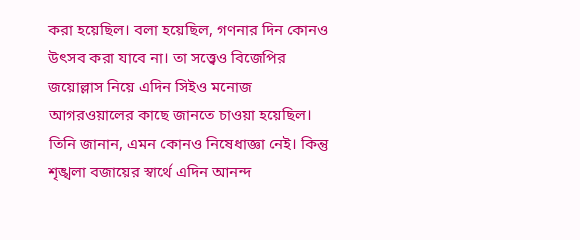করা হয়েছিল। বলা হয়েছিল, গণনার দিন কোনও উৎসব করা যাবে না। তা সত্ত্বেও বিজেপির জয়োল্লাস নিয়ে এদিন সিইও মনোজ আগরওয়ালের কাছে জানতে চাওয়া হয়েছিল। তিনি জানান, এমন কোনও নিষেধাজ্ঞা নেই। কিন্তু শৃঙ্খলা বজায়ের স্বার্থে এদিন আনন্দ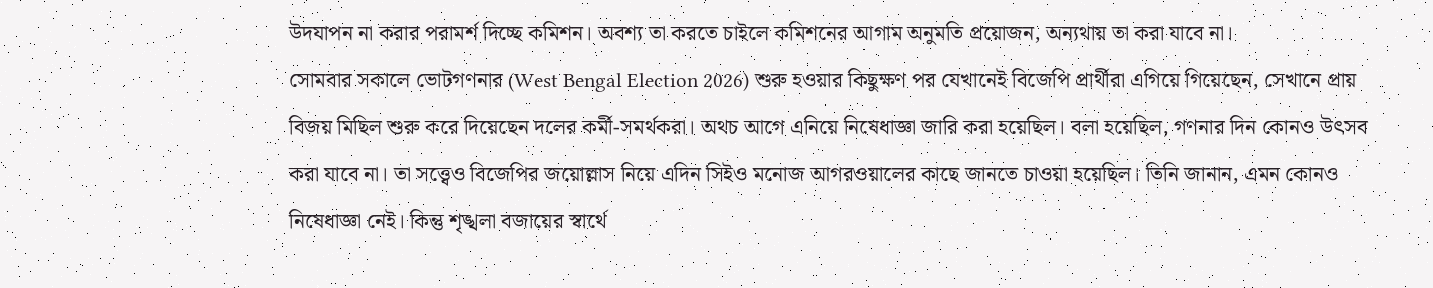উদযাপন না করার পরামর্শ দিচ্ছে কমিশন। অবশ্য তা করতে চাইলে কমিশনের আগাম অনুমতি প্রয়োজন, অন্যথায় তা করা যাবে না।
সোমবার সকালে ভোটগণনার (West Bengal Election 2026) শুরু হওয়ার কিছুক্ষণ পর যেখানেই বিজেপি প্রার্থীরা এগিয়ে গিয়েছেন, সেখানে প্রায় বিজয় মিছিল শুরু করে দিয়েছেন দলের কর্মী-সমর্থকরা। অথচ আগে এনিয়ে নিষেধাজ্ঞা জারি করা হয়েছিল। বলা হয়েছিল, গণনার দিন কোনও উৎসব করা যাবে না। তা সত্ত্বেও বিজেপির জয়োল্লাস নিয়ে এদিন সিইও মনোজ আগরওয়ালের কাছে জানতে চাওয়া হয়েছিল। তিনি জানান, এমন কোনও নিষেধাজ্ঞা নেই। কিন্তু শৃঙ্খলা বজায়ের স্বার্থে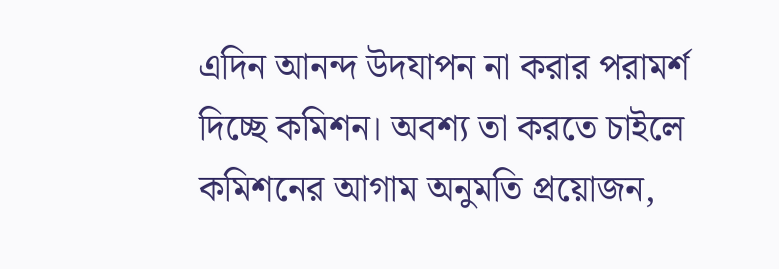এদিন আনন্দ উদযাপন না করার পরামর্শ দিচ্ছে কমিশন। অবশ্য তা করতে চাইলে কমিশনের আগাম অনুমতি প্রয়োজন,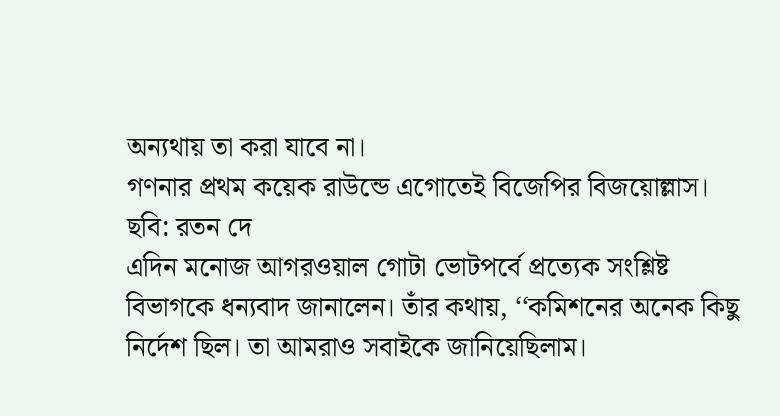অন্যথায় তা করা যাবে না।
গণনার প্রথম কয়েক রাউন্ডে এগোতেই বিজেপির বিজয়োল্লাস। ছবি: রতন দে
এদিন মনোজ আগরওয়াল গোটা ভোটপর্বে প্রত্যেক সংশ্লিষ্ট বিভাগকে ধন্যবাদ জানালেন। তাঁর কথায়, ‘‘কমিশনের অনেক কিছু নির্দেশ ছিল। তা আমরাও সবাইকে জানিয়েছিলাম।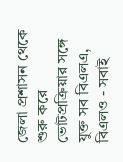জেলা প্রশাসন থেকে শুরু করে ভোটপ্রক্রিয়ার সঙ্গে যুক্ত সব বিএলএ, বিএলও - সবাই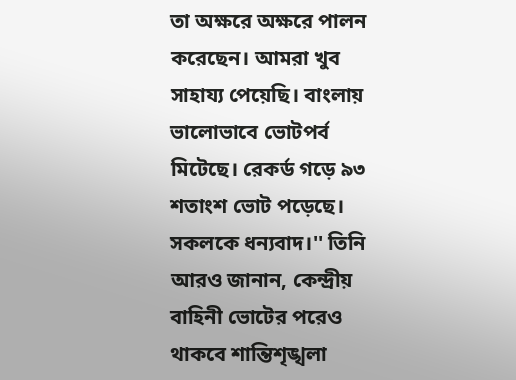তা অক্ষরে অক্ষরে পালন করেছেন। আমরা খুব সাহায্য পেয়েছি। বাংলায় ভালোভাবে ভোটপর্ব মিটেছে। রেকর্ড গড়ে ৯৩ শতাংশ ভোট পড়েছে। সকলকে ধন্যবাদ।'' তিনি আরও জানান, কেন্দ্রীয় বাহিনী ভোটের পরেও থাকবে শান্তিশৃঙ্খলা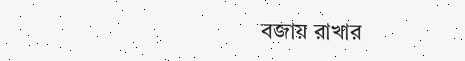বজায় রাখার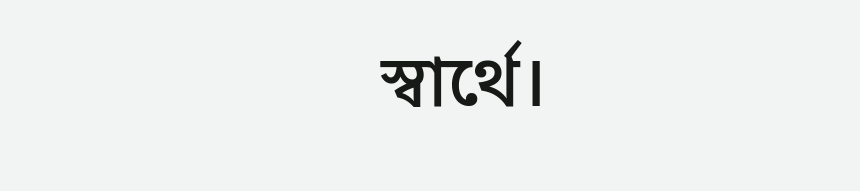স্বার্থে।